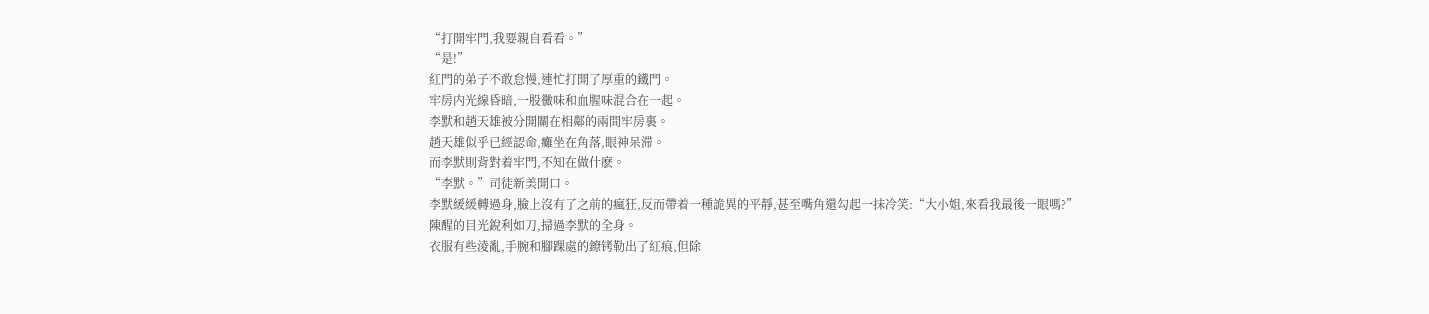“打開牢門,我要親自看看。”
“是!”
紅門的弟子不敢怠慢,連忙打開了厚重的鐵門。
牢房内光線昏暗,一股黴味和血腥味混合在一起。
李默和趙天雄被分開關在相鄰的兩間牢房裏。
趙天雄似乎已經認命,癱坐在角落,眼神呆滞。
而李默則背對着牢門,不知在做什麽。
“李默。”司徒新美開口。
李默緩緩轉過身,臉上沒有了之前的瘋狂,反而帶着一種詭異的平靜,甚至嘴角還勾起一抹冷笑:“大小姐,來看我最後一眼嗎?”
陳醒的目光銳利如刀,掃過李默的全身。
衣服有些淩亂,手腕和腳踝處的鐐铐勒出了紅痕,但除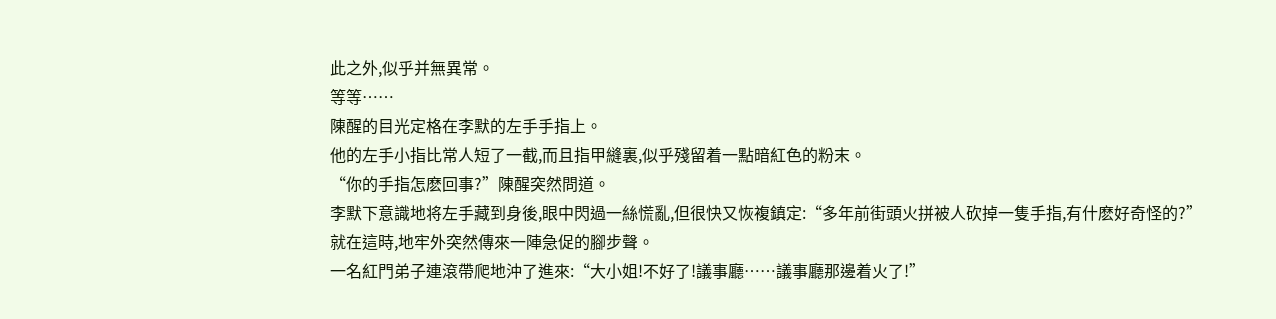此之外,似乎并無異常。
等等……
陳醒的目光定格在李默的左手手指上。
他的左手小指比常人短了一截,而且指甲縫裏,似乎殘留着一點暗紅色的粉末。
“你的手指怎麽回事?”陳醒突然問道。
李默下意識地将左手藏到身後,眼中閃過一絲慌亂,但很快又恢複鎮定:“多年前街頭火拼被人砍掉一隻手指,有什麽好奇怪的?”
就在這時,地牢外突然傳來一陣急促的腳步聲。
一名紅門弟子連滾帶爬地沖了進來:“大小姐!不好了!議事廳……議事廳那邊着火了!”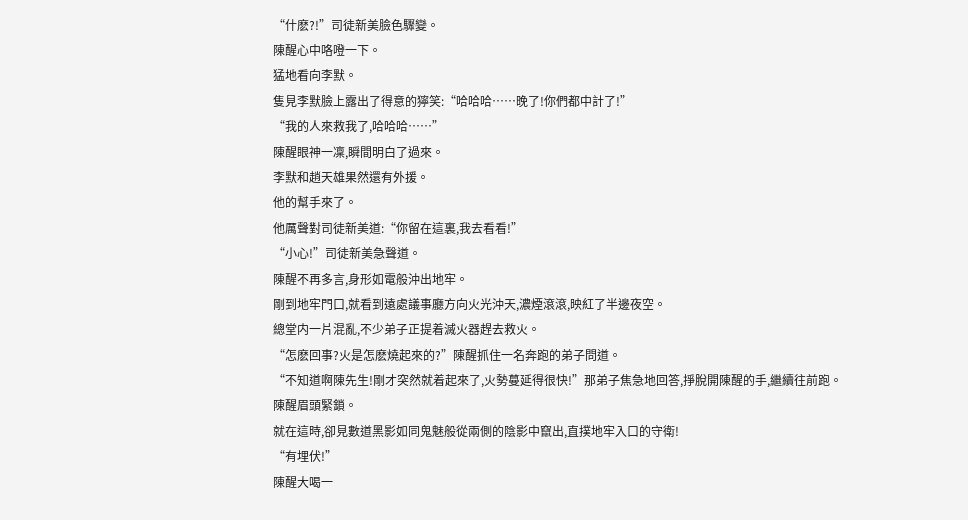“什麽?!”司徒新美臉色驟變。
陳醒心中咯噔一下。
猛地看向李默。
隻見李默臉上露出了得意的獰笑:“哈哈哈……晚了!你們都中計了!”
“我的人來救我了,哈哈哈……”
陳醒眼神一凜,瞬間明白了過來。
李默和趙天雄果然還有外援。
他的幫手來了。
他厲聲對司徒新美道:“你留在這裏,我去看看!”
“小心!”司徒新美急聲道。
陳醒不再多言,身形如電般沖出地牢。
剛到地牢門口,就看到遠處議事廳方向火光沖天,濃煙滾滾,映紅了半邊夜空。
總堂内一片混亂,不少弟子正提着滅火器趕去救火。
“怎麽回事?火是怎麽燒起來的?”陳醒抓住一名奔跑的弟子問道。
“不知道啊陳先生!剛才突然就着起來了,火勢蔓延得很快!”那弟子焦急地回答,掙脫開陳醒的手,繼續往前跑。
陳醒眉頭緊鎖。
就在這時,卻見數道黑影如同鬼魅般從兩側的陰影中竄出,直撲地牢入口的守衛!
“有埋伏!”
陳醒大喝一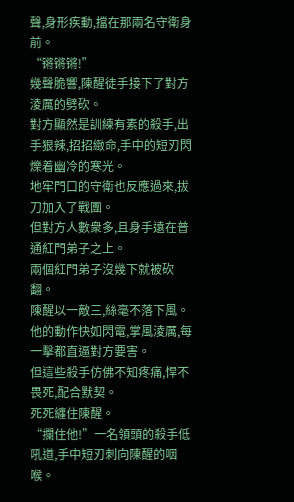聲,身形疾動,擋在那兩名守衛身前。
“锵锵锵!”
幾聲脆響,陳醒徒手接下了對方淩厲的劈砍。
對方顯然是訓練有素的殺手,出手狠辣,招招緻命,手中的短刃閃爍着幽冷的寒光。
地牢門口的守衛也反應過來,拔刀加入了戰團。
但對方人數衆多,且身手遠在普通紅門弟子之上。
兩個紅門弟子沒幾下就被砍翻。
陳醒以一敵三,絲毫不落下風。
他的動作快如閃電,掌風淩厲,每一擊都直逼對方要害。
但這些殺手仿佛不知疼痛,悍不畏死,配合默契。
死死纏住陳醒。
“攔住他!”一名領頭的殺手低吼道,手中短刃刺向陳醒的咽喉。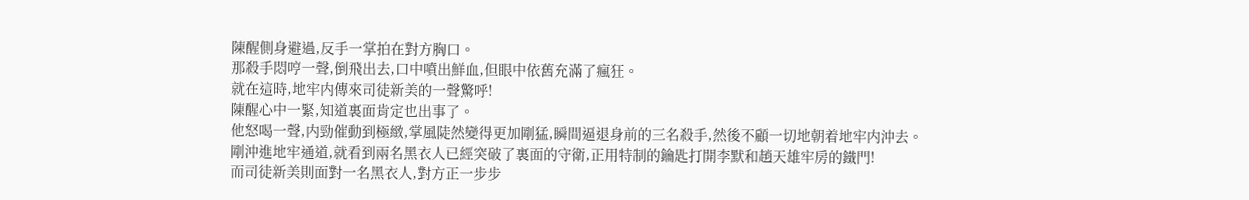陳醒側身避過,反手一掌拍在對方胸口。
那殺手悶哼一聲,倒飛出去,口中噴出鮮血,但眼中依舊充滿了瘋狂。
就在這時,地牢内傳來司徒新美的一聲驚呼!
陳醒心中一緊,知道裏面肯定也出事了。
他怒喝一聲,内勁催動到極緻,掌風陡然變得更加剛猛,瞬間逼退身前的三名殺手,然後不顧一切地朝着地牢内沖去。
剛沖進地牢通道,就看到兩名黑衣人已經突破了裏面的守衛,正用特制的鑰匙打開李默和趙天雄牢房的鐵門!
而司徒新美則面對一名黑衣人,對方正一步步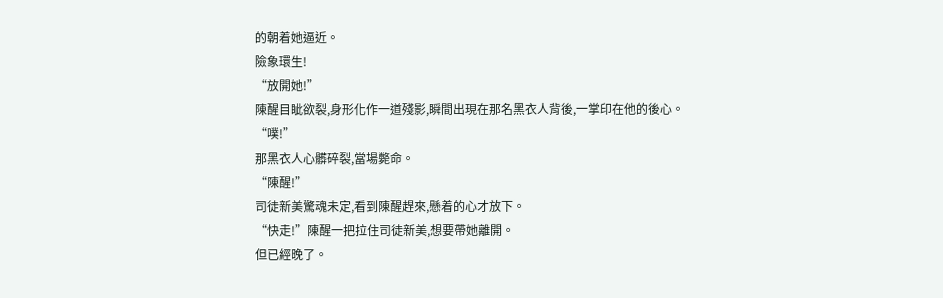的朝着她逼近。
險象環生!
“放開她!”
陳醒目眦欲裂,身形化作一道殘影,瞬間出現在那名黑衣人背後,一掌印在他的後心。
“噗!”
那黑衣人心髒碎裂,當場斃命。
“陳醒!”
司徒新美驚魂未定,看到陳醒趕來,懸着的心才放下。
“快走!”陳醒一把拉住司徒新美,想要帶她離開。
但已經晚了。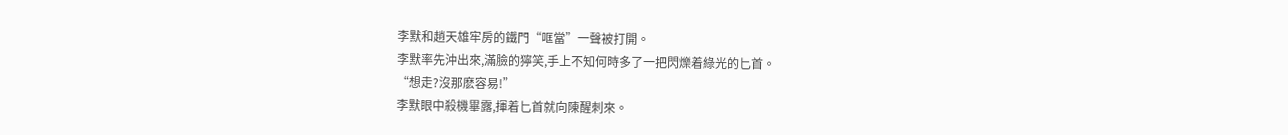李默和趙天雄牢房的鐵門“哐當”一聲被打開。
李默率先沖出來,滿臉的獰笑,手上不知何時多了一把閃爍着綠光的匕首。
“想走?沒那麽容易!”
李默眼中殺機畢露,揮着匕首就向陳醒刺來。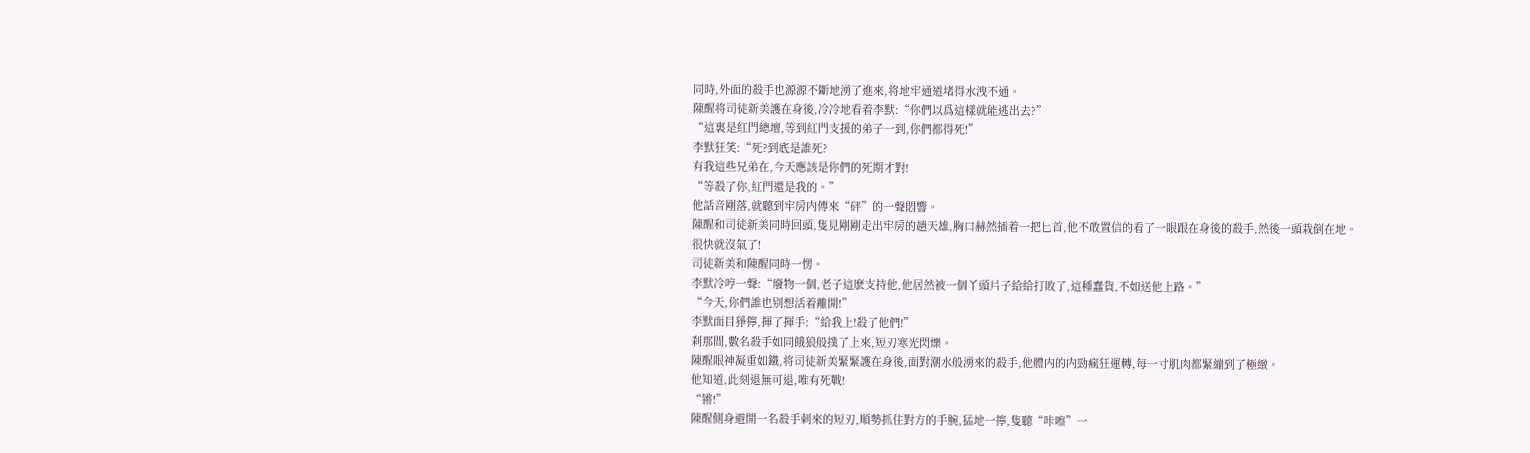同時,外面的殺手也源源不斷地湧了進來,将地牢通道堵得水洩不通。
陳醒将司徒新美護在身後,冷冷地看着李默:“你們以爲這樣就能逃出去?”
“這裏是紅門總壇,等到紅門支援的弟子一到,你們都得死!”
李默狂笑:“死?到底是誰死?
有我這些兄弟在,今天應該是你們的死期才對!
“等殺了你,紅門還是我的。”
他話音剛落,就聽到牢房内傳來“砰”的一聲悶響。
陳醒和司徒新美同時回頭,隻見剛剛走出牢房的趙天雄,胸口赫然插着一把匕首,他不敢置信的看了一眼跟在身後的殺手,然後一頭栽倒在地。
很快就沒氣了!
司徒新美和陳醒同時一愣。
李默冷哼一聲:“廢物一個,老子這麽支持他,他居然被一個丫頭片子給給打敗了,這種蠢貨,不如送他上路。”
“今天,你們誰也别想活着離開!”
李默面目猙獰,揮了揮手:“給我上!殺了他們!”
刹那間,數名殺手如同餓狼般撲了上來,短刃寒光閃爍。
陳醒眼神凝重如鐵,将司徒新美緊緊護在身後,面對潮水般湧來的殺手,他體内的内勁瘋狂運轉,每一寸肌肉都緊繃到了極緻。
他知道,此刻退無可退,唯有死戰!
“锵!”
陳醒側身避開一名殺手刺來的短刃,順勢抓住對方的手腕,猛地一擰,隻聽“咔嚓”一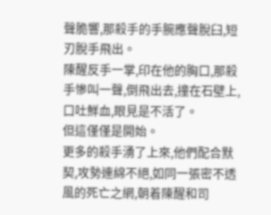聲脆響,那殺手的手腕應聲脫臼,短刃脫手飛出。
陳醒反手一掌,印在他的胸口,那殺手慘叫一聲,倒飛出去,撞在石壁上,口吐鮮血,眼見是不活了。
但這僅僅是開始。
更多的殺手湧了上來,他們配合默契,攻勢連綿不絕,如同一張密不透風的死亡之網,朝着陳醒和司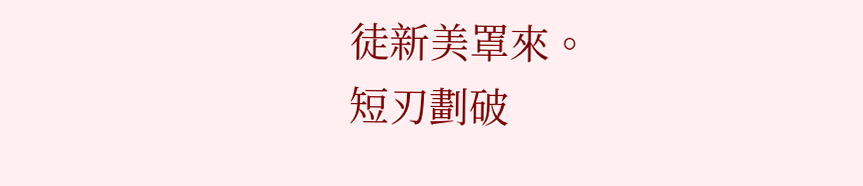徒新美罩來。
短刃劃破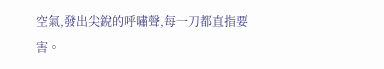空氣,發出尖銳的呼嘯聲,每一刀都直指要害。